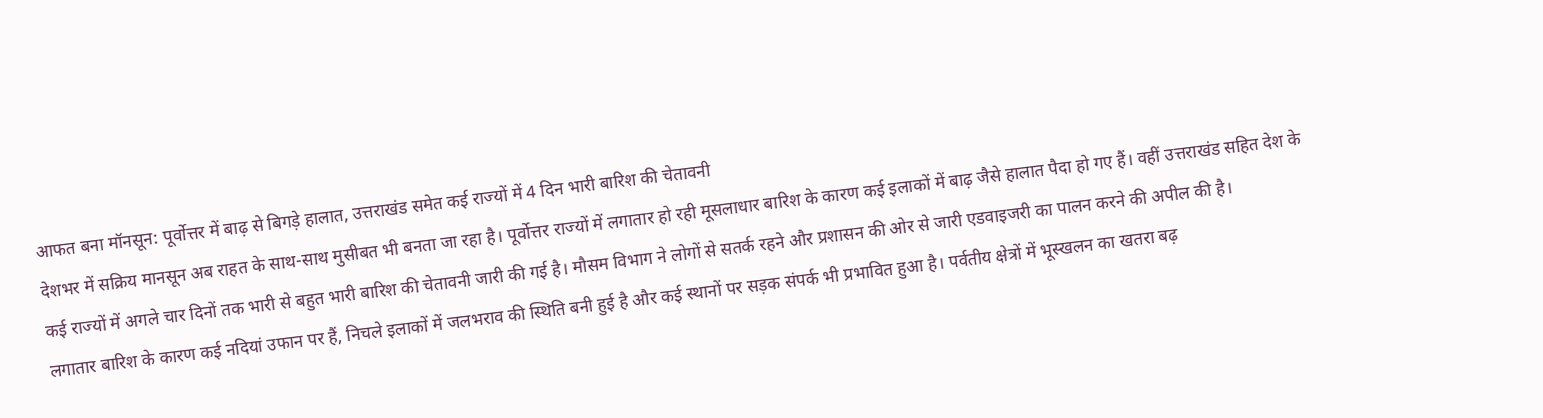आफत बना मॉनसून: पूर्वोत्तर में बाढ़ से बिगड़े हालात, उत्तराखंड समेत कई राज्यों में 4 दिन भारी बारिश की चेतावनी
देशभर में सक्रिय मानसून अब राहत के साथ-साथ मुसीबत भी बनता जा रहा है। पूर्वोत्तर राज्यों में लगातार हो रही मूसलाधार बारिश के कारण कई इलाकों में बाढ़ जैसे हालात पैदा हो गए हैं। वहीं उत्तराखंड सहित देश के कई राज्यों में अगले चार दिनों तक भारी से बहुत भारी बारिश की चेतावनी जारी की गई है। मौसम विभाग ने लोगों से सतर्क रहने और प्रशासन की ओर से जारी एडवाइजरी का पालन करने की अपील की है।
लगातार बारिश के कारण कई नदियां उफान पर हैं, निचले इलाकों में जलभराव की स्थिति बनी हुई है और कई स्थानों पर सड़क संपर्क भी प्रभावित हुआ है। पर्वतीय क्षेत्रों में भूस्खलन का खतरा बढ़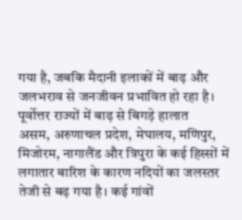गया है, जबकि मैदानी इलाकों में बाढ़ और जलभराव से जनजीवन प्रभावित हो रहा है।
पूर्वोत्तर राज्यों में बाढ़ से बिगड़े हालात
असम, अरुणाचल प्रदेश, मेघालय, मणिपुर, मिजोरम, नागालैंड और त्रिपुरा के कई हिस्सों में लगातार बारिश के कारण नदियों का जलस्तर तेजी से बढ़ गया है। कई गांवों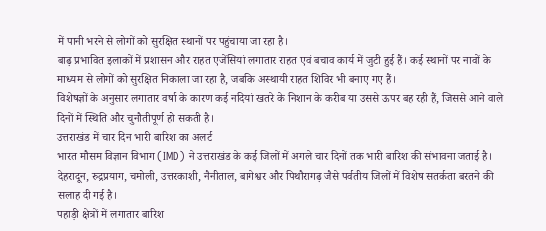में पानी भरने से लोगों को सुरक्षित स्थानों पर पहुंचाया जा रहा है।
बाढ़ प्रभावित इलाकों में प्रशासन और राहत एजेंसियां लगातार राहत एवं बचाव कार्य में जुटी हुई हैं। कई स्थानों पर नावों के माध्यम से लोगों को सुरक्षित निकाला जा रहा है, जबकि अस्थायी राहत शिविर भी बनाए गए हैं।
विशेषज्ञों के अनुसार लगातार वर्षा के कारण कई नदियां खतरे के निशान के करीब या उससे ऊपर बह रही हैं, जिससे आने वाले दिनों में स्थिति और चुनौतीपूर्ण हो सकती है।
उत्तराखंड में चार दिन भारी बारिश का अलर्ट
भारत मौसम विज्ञान विभाग (IMD) ने उत्तराखंड के कई जिलों में अगले चार दिनों तक भारी बारिश की संभावना जताई है। देहरादून, रुद्रप्रयाग, चमोली, उत्तरकाशी, नैनीताल, बागेश्वर और पिथौरागढ़ जैसे पर्वतीय जिलों में विशेष सतर्कता बरतने की सलाह दी गई है।
पहाड़ी क्षेत्रों में लगातार बारिश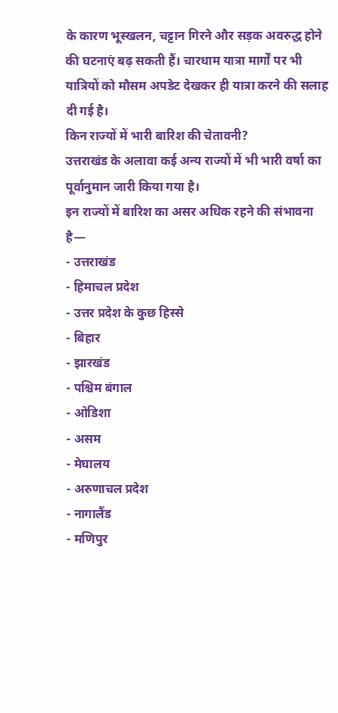के कारण भूस्खलन, चट्टान गिरने और सड़क अवरुद्ध होने की घटनाएं बढ़ सकती हैं। चारधाम यात्रा मार्गों पर भी यात्रियों को मौसम अपडेट देखकर ही यात्रा करने की सलाह दी गई है।
किन राज्यों में भारी बारिश की चेतावनी?
उत्तराखंड के अलावा कई अन्य राज्यों में भी भारी वर्षा का पूर्वानुमान जारी किया गया है।
इन राज्यों में बारिश का असर अधिक रहने की संभावना है—
- उत्तराखंड
- हिमाचल प्रदेश
- उत्तर प्रदेश के कुछ हिस्से
- बिहार
- झारखंड
- पश्चिम बंगाल
- ओडिशा
- असम
- मेघालय
- अरुणाचल प्रदेश
- नागालैंड
- मणिपुर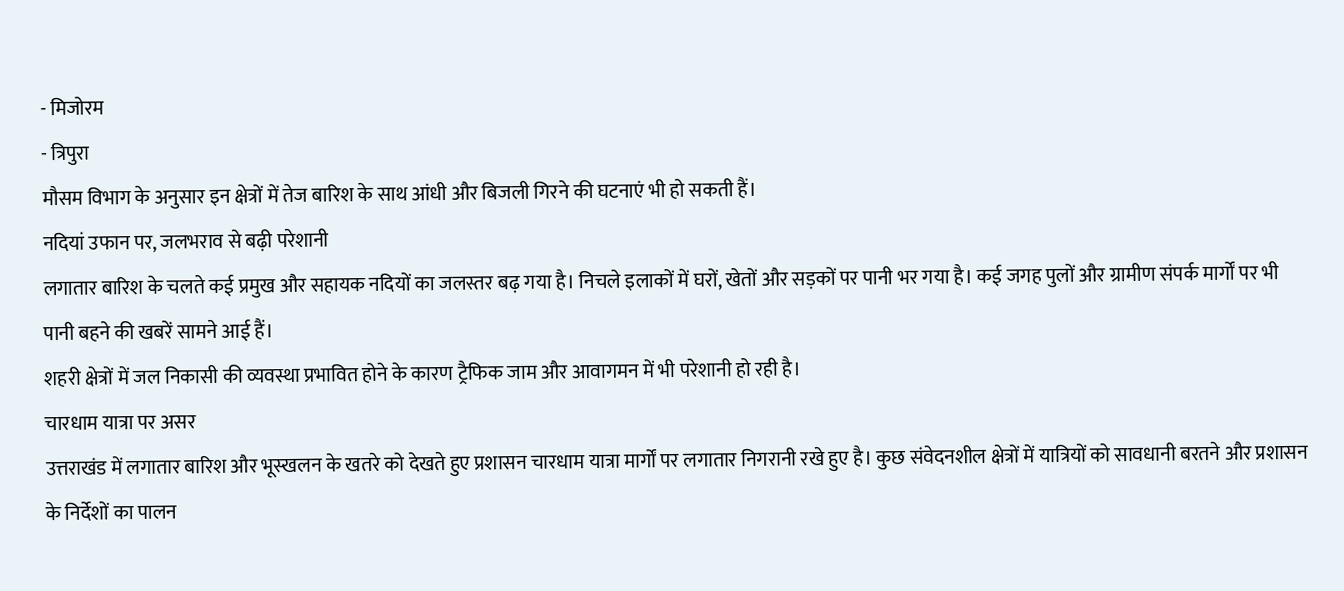- मिजोरम
- त्रिपुरा
मौसम विभाग के अनुसार इन क्षेत्रों में तेज बारिश के साथ आंधी और बिजली गिरने की घटनाएं भी हो सकती हैं।
नदियां उफान पर, जलभराव से बढ़ी परेशानी
लगातार बारिश के चलते कई प्रमुख और सहायक नदियों का जलस्तर बढ़ गया है। निचले इलाकों में घरों, खेतों और सड़कों पर पानी भर गया है। कई जगह पुलों और ग्रामीण संपर्क मार्गों पर भी पानी बहने की खबरें सामने आई हैं।
शहरी क्षेत्रों में जल निकासी की व्यवस्था प्रभावित होने के कारण ट्रैफिक जाम और आवागमन में भी परेशानी हो रही है।
चारधाम यात्रा पर असर
उत्तराखंड में लगातार बारिश और भूस्खलन के खतरे को देखते हुए प्रशासन चारधाम यात्रा मार्गों पर लगातार निगरानी रखे हुए है। कुछ संवेदनशील क्षेत्रों में यात्रियों को सावधानी बरतने और प्रशासन के निर्देशों का पालन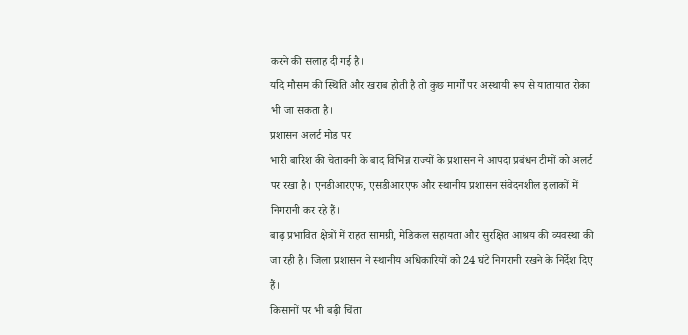करने की सलाह दी गई है।
यदि मौसम की स्थिति और खराब होती है तो कुछ मार्गों पर अस्थायी रूप से यातायात रोका भी जा सकता है।
प्रशासन अलर्ट मोड पर
भारी बारिश की चेतावनी के बाद विभिन्न राज्यों के प्रशासन ने आपदा प्रबंधन टीमों को अलर्ट पर रखा है। एनडीआरएफ, एसडीआरएफ और स्थानीय प्रशासन संवेदनशील इलाकों में निगरानी कर रहे हैं।
बाढ़ प्रभावित क्षेत्रों में राहत सामग्री, मेडिकल सहायता और सुरक्षित आश्रय की व्यवस्था की जा रही है। जिला प्रशासन ने स्थानीय अधिकारियों को 24 घंटे निगरानी रखने के निर्देश दिए हैं।
किसानों पर भी बढ़ी चिंता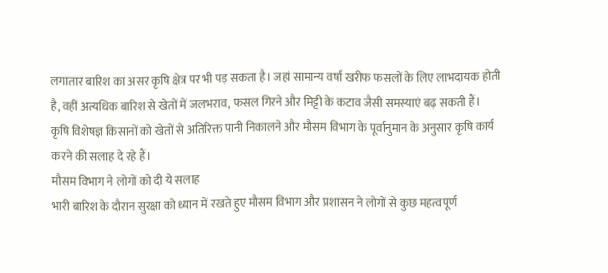लगातार बारिश का असर कृषि क्षेत्र पर भी पड़ सकता है। जहां सामान्य वर्षा खरीफ फसलों के लिए लाभदायक होती है, वहीं अत्यधिक बारिश से खेतों में जलभराव, फसल गिरने और मिट्टी के कटाव जैसी समस्याएं बढ़ सकती हैं।
कृषि विशेषज्ञ किसानों को खेतों से अतिरिक्त पानी निकालने और मौसम विभाग के पूर्वानुमान के अनुसार कृषि कार्य करने की सलाह दे रहे हैं।
मौसम विभाग ने लोगों को दी ये सलाह
भारी बारिश के दौरान सुरक्षा को ध्यान में रखते हुए मौसम विभाग और प्रशासन ने लोगों से कुछ महत्वपूर्ण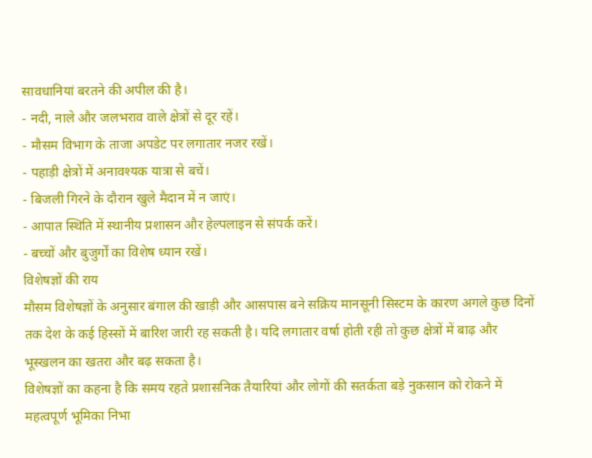सावधानियां बरतने की अपील की है।
- नदी, नाले और जलभराव वाले क्षेत्रों से दूर रहें।
- मौसम विभाग के ताजा अपडेट पर लगातार नजर रखें।
- पहाड़ी क्षेत्रों में अनावश्यक यात्रा से बचें।
- बिजली गिरने के दौरान खुले मैदान में न जाएं।
- आपात स्थिति में स्थानीय प्रशासन और हेल्पलाइन से संपर्क करें।
- बच्चों और बुजुर्गों का विशेष ध्यान रखें।
विशेषज्ञों की राय
मौसम विशेषज्ञों के अनुसार बंगाल की खाड़ी और आसपास बने सक्रिय मानसूनी सिस्टम के कारण अगले कुछ दिनों तक देश के कई हिस्सों में बारिश जारी रह सकती है। यदि लगातार वर्षा होती रही तो कुछ क्षेत्रों में बाढ़ और भूस्खलन का खतरा और बढ़ सकता है।
विशेषज्ञों का कहना है कि समय रहते प्रशासनिक तैयारियां और लोगों की सतर्कता बड़े नुकसान को रोकने में महत्वपूर्ण भूमिका निभा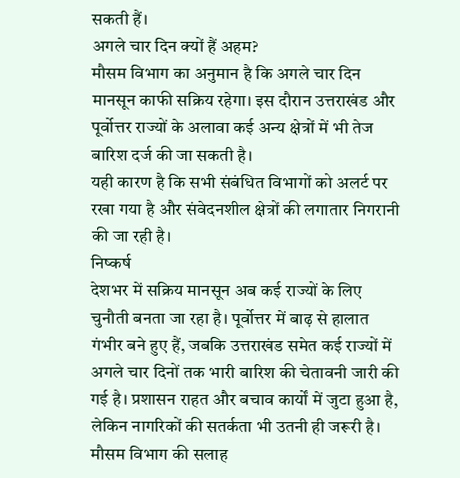सकती हैं।
अगले चार दिन क्यों हैं अहम?
मौसम विभाग का अनुमान है कि अगले चार दिन मानसून काफी सक्रिय रहेगा। इस दौरान उत्तराखंड और पूर्वोत्तर राज्यों के अलावा कई अन्य क्षेत्रों में भी तेज बारिश दर्ज की जा सकती है।
यही कारण है कि सभी संबंधित विभागों को अलर्ट पर रखा गया है और संवेदनशील क्षेत्रों की लगातार निगरानी की जा रही है।
निष्कर्ष
देशभर में सक्रिय मानसून अब कई राज्यों के लिए चुनौती बनता जा रहा है। पूर्वोत्तर में बाढ़ से हालात गंभीर बने हुए हैं, जबकि उत्तराखंड समेत कई राज्यों में अगले चार दिनों तक भारी बारिश की चेतावनी जारी की गई है। प्रशासन राहत और बचाव कार्यों में जुटा हुआ है, लेकिन नागरिकों की सतर्कता भी उतनी ही जरूरी है। मौसम विभाग की सलाह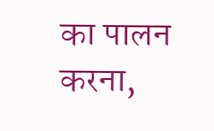का पालन करना,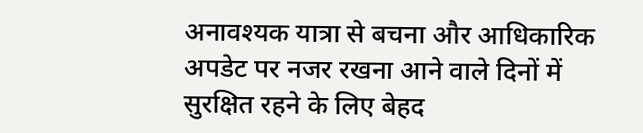अनावश्यक यात्रा से बचना और आधिकारिक अपडेट पर नजर रखना आने वाले दिनों में सुरक्षित रहने के लिए बेहद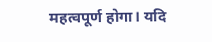महत्वपूर्ण होगा। यदि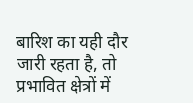बारिश का यही दौर जारी रहता है, तो प्रभावित क्षेत्रों में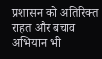प्रशासन को अतिरिक्त राहत और बचाव अभियान भी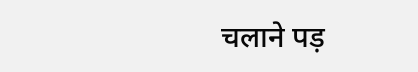चलाने पड़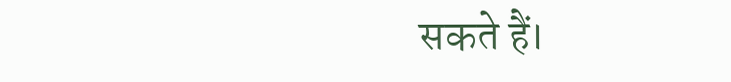सकते हैं।